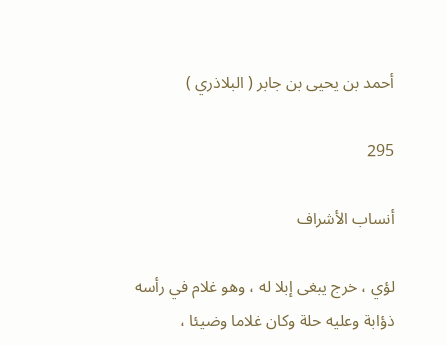أحمد بن يحيى بن جابر ( البلاذري )

295

أنساب الأشراف

لؤي ، خرج يبغى إبلا له ، وهو غلام في رأسه ذؤابة وعليه حلة وكان غلاما وضيئا ،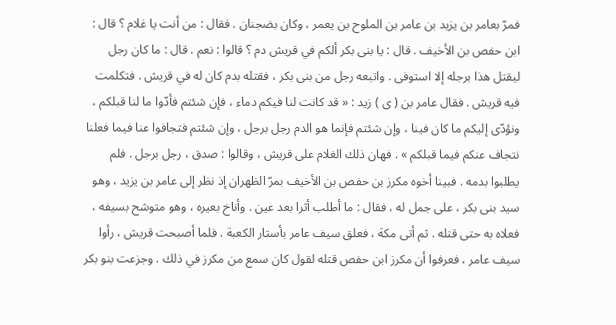فمرّ بعامر بن يزيد بن عامر بن الملوح بن يعمر ، وكان بضجنان . فقال : من أنت يا غلام ؟ قال : ابن حفص بن الأخيف . قال : يا بنى بكر ألكم في قريش دم ؟ قالوا : نعم . قال : ما كان رجل ليقتل هذا برجله إلا استوفى . واتبعه رجل من بنى بكر ، فقتله بدم كان له في قريش . فتكلمت فيه قريش . فقال عامر بن ( ى ) زيد : « قد كانت لنا فيكم دماء ، فإن شئتم فأدّوا ما لنا قبلكم ، ونؤدّى إليكم ما كان فينا ، وإن شئتم فإنما هو الدم رجل برجل ، وإن شئتم فتجافوا عنا فيما فعلنا نتجاف عنكم فيما قبلكم » . فهان ذلك الغلام على قريش ، وقالوا : صدق ، رجل برجل . فلم يطلبوا بدمه . فبينا أخوه مكرز بن حفص بن الأخيف بمرّ الظهران إذ نظر إلى عامر بن يزيد ، وهو سيد بنى بكر ، على جمل له ، فقال : ما أطلب أثرا بعد عين . وأناخ بعيره ، وهو متوشح بسيفه ، فعلاه به حتى قتله . ثم أتى مكة ، فعلق سيف عامر بأستار الكعبة . فلما أصبحت قريش ، رأوا سيف عامر ، فعرفوا أن مكرز ابن حفص قتله لقول كان سمع من مكرز في ذلك . وجزعت بنو بكر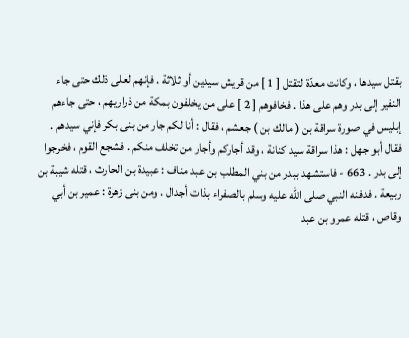بقتل سيدها ، وكانت معدّة لتقتل [ 1 ] من قريش سيدين أو ثلاثة . فإنهم لعلى ذلك حتى جاء النفير إلى بدر وهم على هذا . فخافوهم [ 2 ] على من يخلفون بمكة من ذراريهم ، حتى جاءهم إبليس في صورة سراقة بن ( مالك بن ) جعشم ، فقال : أنا لكم جار من بنى بكر فإني سيدهم . فقال أبو جهل : هذا سراقة سيد كنانة ، وقد أجاركم وأجار من تخلف منكم . فشجع القوم ، فخرجوا إلى بدر . 663 - فاستشهد ببدر من بني المطلب بن عبد مناف : عبيدة بن الحارث ، قتله شيبة بن ربيعة . فدفنه النبي صلى الله عليه وسلم بالصفراء بذات أجدال . ومن بنى زهرة : عمير بن أبي وقاص ، قتله عمرو بن عبد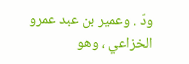ودّ . وعمير بن عبد عمرو الخزاعي ، وهو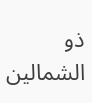ذو الشمالين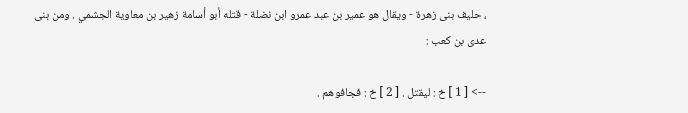، حليف بنى زهرة - ويقال هو عمير بن عبد عمرو ابن نضلة - قتله أبو أسامة زهير بن معاوية الجشمي . ومن بنى عدى بن كعب :

--> [ 1 ] خ : ليقتل . [ 2 ] خ : فجافوهم .